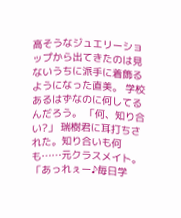高そうなジュエリーショップから出てきたのは見ないうちに派手に着飾るようになった直美。 学校あるはずなのに何してるんだろう。 「何、知り合い?」 瑞樹君に耳打ちされた。知り合いも何も……元クラスメイト。 「あっれぇー♪毎日学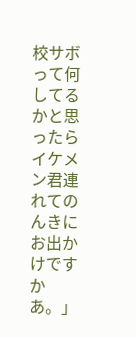校サボって何してるかと思ったらイケメン君連れてのんきにお出かけですかあ。」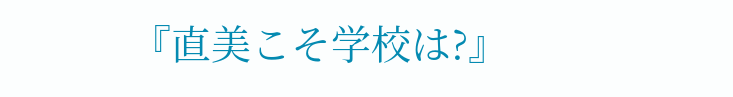『直美こそ学校は?』